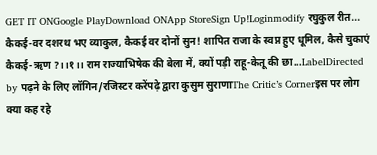GET IT ONGoogle PlayDownload ONApp StoreSign Up!Loginmodify रघुकुल रीत... कैकई-वर दशरथ भए व्याकुल, कैकई वर दोनों सुन! शापित राजा के स्वप्न हुए धूमिल, कैसे चुकाएं कैकई-ऋण?।।१।। राम राज्याभिषेक की बेला में, क्यों पड़ी राहू-केतू की छा...LabelDirected by पढ़ने के लिए लॉगिन/रजिस्टर करेंपढ़े द्वारा कुसुम सुराणाThe Critic’s Cornerइस पर लोग क्या कह रहे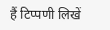हैं टिप्पणी लिखें